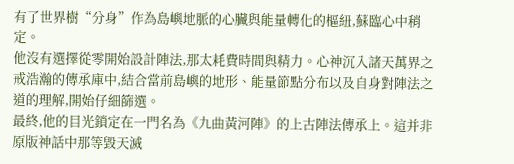有了世界樹“分身”作為島嶼地脈的心臟與能量轉化的樞紐,蘇臨心中稍定。
他沒有選擇從零開始設計陣法,那太耗費時間與精力。心神沉入諸天萬界之戒浩瀚的傳承庫中,結合當前島嶼的地形、能量節點分布以及自身對陣法之道的理解,開始仔細篩選。
最終,他的目光鎖定在一門名為《九曲黃河陣》的上古陣法傳承上。這并非原版神話中那等毀天滅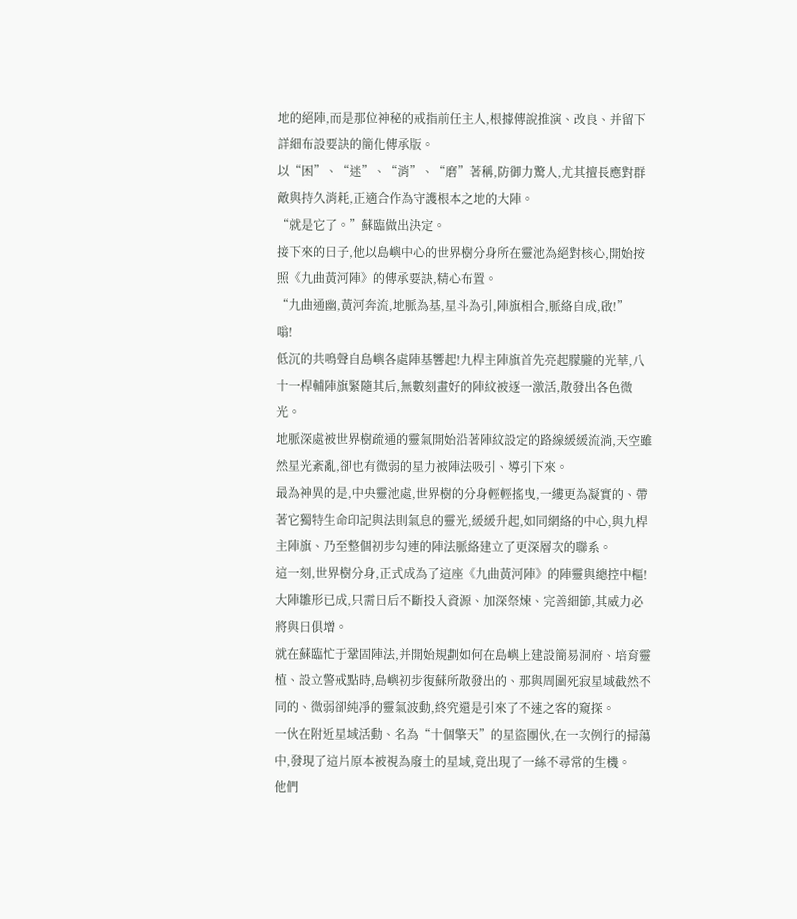地的絕陣,而是那位神秘的戒指前任主人,根據傳說推演、改良、并留下詳細布設要訣的簡化傳承版。
以“困”、“迷”、“消”、“磨”著稱,防御力驚人,尤其擅長應對群敵與持久消耗,正適合作為守護根本之地的大陣。
“就是它了。”蘇臨做出決定。
接下來的日子,他以島嶼中心的世界樹分身所在靈池為絕對核心,開始按照《九曲黃河陣》的傳承要訣,精心布置。
“九曲通幽,黃河奔流,地脈為基,星斗為引,陣旗相合,脈絡自成,啟!”
嗡!
低沉的共鳴聲自島嶼各處陣基響起!九桿主陣旗首先亮起朦朧的光華,八十一桿輔陣旗緊隨其后,無數刻畫好的陣紋被逐一激活,散發出各色微光。
地脈深處被世界樹疏通的靈氣開始沿著陣紋設定的路線緩緩流淌,天空雖然星光紊亂,卻也有微弱的星力被陣法吸引、導引下來。
最為神異的是,中央靈池處,世界樹的分身輕輕搖曳,一縷更為凝實的、帶著它獨特生命印記與法則氣息的靈光,緩緩升起,如同網絡的中心,與九桿主陣旗、乃至整個初步勾連的陣法脈絡建立了更深層次的聯系。
這一刻,世界樹分身,正式成為了這座《九曲黃河陣》的陣靈與總控中樞!
大陣雛形已成,只需日后不斷投入資源、加深祭煉、完善細節,其威力必將與日俱增。
就在蘇臨忙于鞏固陣法,并開始規劃如何在島嶼上建設簡易洞府、培育靈植、設立警戒點時,島嶼初步復蘇所散發出的、那與周圍死寂星域截然不同的、微弱卻純凈的靈氣波動,終究還是引來了不速之客的窺探。
一伙在附近星域活動、名為“十個擎天”的星盜團伙,在一次例行的掃蕩中,發現了這片原本被視為廢土的星域,竟出現了一絲不尋常的生機。
他們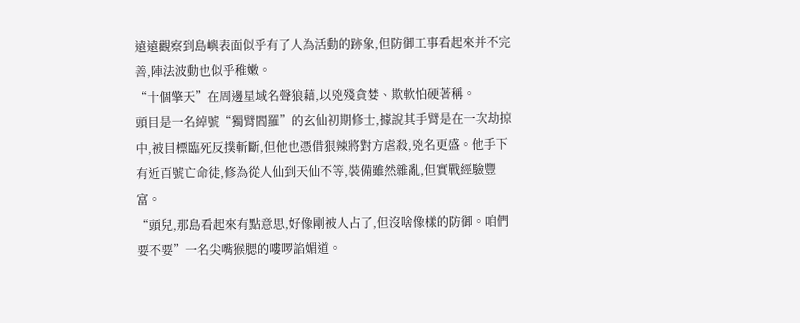遠遠觀察到島嶼表面似乎有了人為活動的跡象,但防御工事看起來并不完善,陣法波動也似乎稚嫩。
“十個擎天”在周邊星域名聲狼藉,以兇殘貪婪、欺軟怕硬著稱。
頭目是一名綽號“獨臂閻羅”的玄仙初期修士,據說其手臂是在一次劫掠中,被目標臨死反撲斬斷,但他也憑借狠辣將對方虐殺,兇名更盛。他手下有近百號亡命徒,修為從人仙到天仙不等,裝備雖然雜亂,但實戰經驗豐富。
“頭兒,那島看起來有點意思,好像剛被人占了,但沒啥像樣的防御。咱們要不要”一名尖嘴猴腮的嘍啰諂媚道。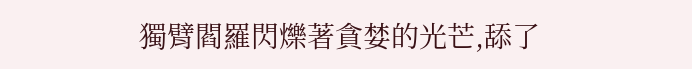獨臂閻羅閃爍著貪婪的光芒,舔了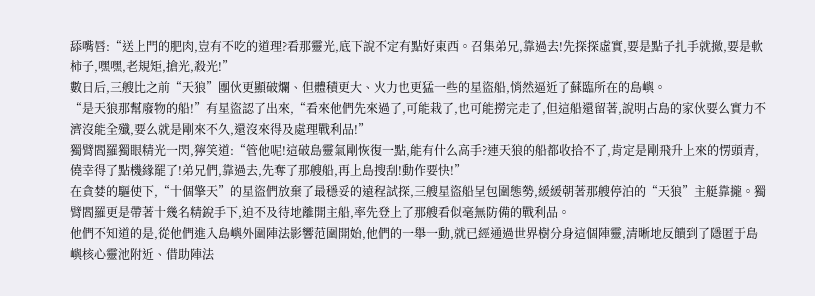舔嘴唇:“送上門的肥肉,豈有不吃的道理?看那靈光,底下說不定有點好東西。召集弟兄,靠過去!先探探虛實,要是點子扎手就撤,要是軟柿子,嘿嘿,老規矩,搶光,殺光!”
數日后,三艘比之前“天狼”團伙更顯破爛、但體積更大、火力也更猛一些的星盜船,悄然逼近了蘇臨所在的島嶼。
“是天狼那幫廢物的船!”有星盜認了出來,“看來他們先來過了,可能栽了,也可能撈完走了,但這船還留著,說明占島的家伙要么實力不濟沒能全殲,要么就是剛來不久,還沒來得及處理戰利品!”
獨臂閻羅獨眼精光一閃,獰笑道:“管他呢!這破島靈氣剛恢復一點,能有什么高手?連天狼的船都收拾不了,肯定是剛飛升上來的愣頭青,僥幸得了點機緣罷了!弟兄們,靠過去,先奪了那艘船,再上島搜刮!動作要快!”
在貪婪的驅使下,“十個擎天”的星盜們放棄了最穩妥的遠程試探,三艘星盜船呈包圍態勢,緩緩朝著那艘停泊的“天狼”主艇靠攏。獨臂閻羅更是帶著十幾名精銳手下,迫不及待地離開主船,率先登上了那艘看似毫無防備的戰利品。
他們不知道的是,從他們進入島嶼外圍陣法影響范圍開始,他們的一舉一動,就已經通過世界樹分身這個陣靈,清晰地反饋到了隱匿于島嶼核心靈池附近、借助陣法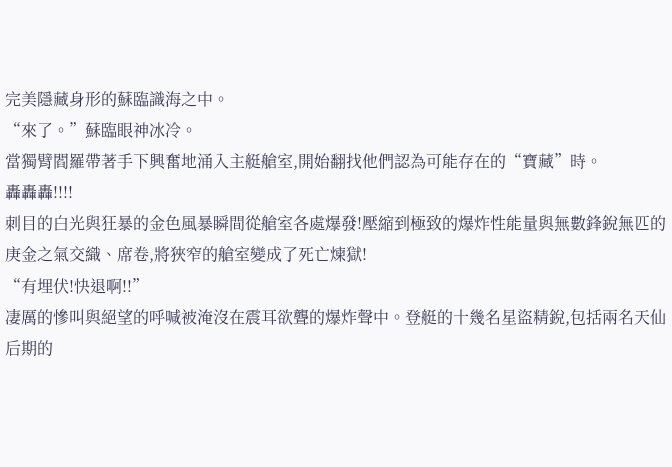完美隱藏身形的蘇臨識海之中。
“來了。”蘇臨眼神冰冷。
當獨臂閻羅帶著手下興奮地涌入主艇艙室,開始翻找他們認為可能存在的“寶藏”時。
轟轟轟!!!!
刺目的白光與狂暴的金色風暴瞬間從艙室各處爆發!壓縮到極致的爆炸性能量與無數鋒銳無匹的庚金之氣交織、席卷,將狹窄的艙室變成了死亡煉獄!
“有埋伏!快退啊!!”
凄厲的慘叫與絕望的呼喊被淹沒在震耳欲聾的爆炸聲中。登艇的十幾名星盜精銳,包括兩名天仙后期的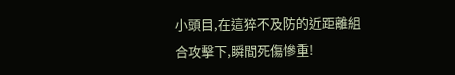小頭目,在這猝不及防的近距離組合攻擊下,瞬間死傷慘重!